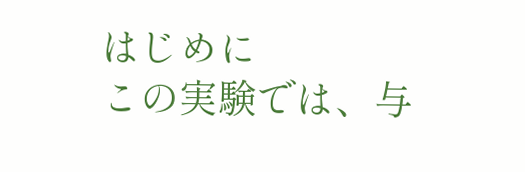はじめに
この実験では、与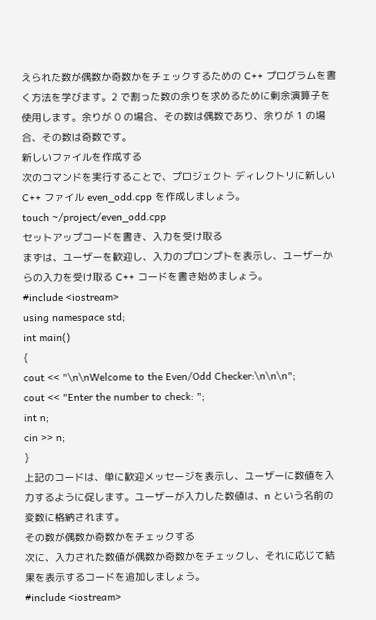えられた数が偶数か奇数かをチェックするための C++ プログラムを書く方法を学びます。2 で割った数の余りを求めるために剰余演算子を使用します。余りが 0 の場合、その数は偶数であり、余りが 1 の場合、その数は奇数です。
新しいファイルを作成する
次のコマンドを実行することで、プロジェクト ディレクトリに新しい C++ ファイル even_odd.cpp を作成しましょう。
touch ~/project/even_odd.cpp
セットアップコードを書き、入力を受け取る
まずは、ユーザーを歓迎し、入力のプロンプトを表示し、ユーザーからの入力を受け取る C++ コードを書き始めましょう。
#include <iostream>
using namespace std;
int main()
{
cout << "\n\nWelcome to the Even/Odd Checker:\n\n\n";
cout << "Enter the number to check: ";
int n;
cin >> n;
}
上記のコードは、単に歓迎メッセージを表示し、ユーザーに数値を入力するように促します。ユーザーが入力した数値は、n という名前の変数に格納されます。
その数が偶数か奇数かをチェックする
次に、入力された数値が偶数か奇数かをチェックし、それに応じて結果を表示するコードを追加しましょう。
#include <iostream>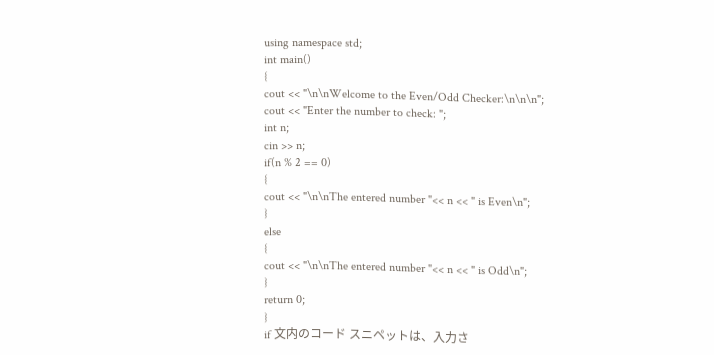using namespace std;
int main()
{
cout << "\n\nWelcome to the Even/Odd Checker:\n\n\n";
cout << "Enter the number to check: ";
int n;
cin >> n;
if(n % 2 == 0)
{
cout << "\n\nThe entered number "<< n << " is Even\n";
}
else
{
cout << "\n\nThe entered number "<< n << " is Odd\n";
}
return 0;
}
if 文内のコード スニペットは、入力さ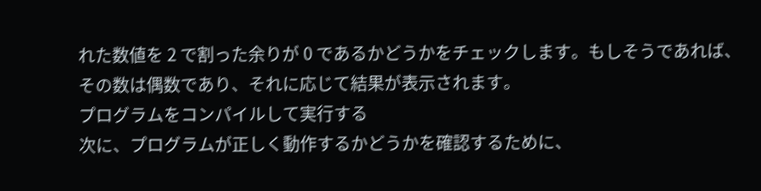れた数値を 2 で割った余りが 0 であるかどうかをチェックします。もしそうであれば、その数は偶数であり、それに応じて結果が表示されます。
プログラムをコンパイルして実行する
次に、プログラムが正しく動作するかどうかを確認するために、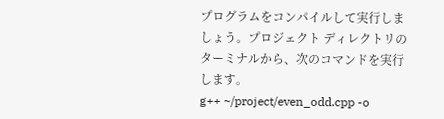プログラムをコンパイルして実行しましょう。プロジェクト ディレクトリのターミナルから、次のコマンドを実行します。
g++ ~/project/even_odd.cpp -o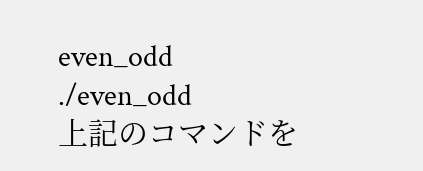even_odd
./even_odd
上記のコマンドを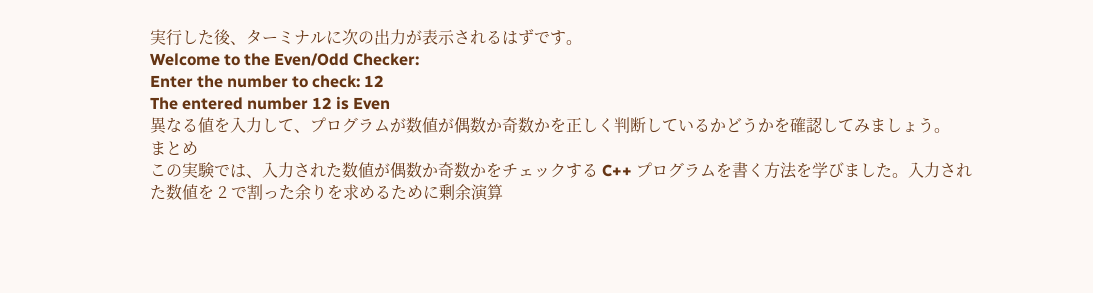実行した後、ターミナルに次の出力が表示されるはずです。
Welcome to the Even/Odd Checker:
Enter the number to check: 12
The entered number 12 is Even
異なる値を入力して、プログラムが数値が偶数か奇数かを正しく判断しているかどうかを確認してみましょう。
まとめ
この実験では、入力された数値が偶数か奇数かをチェックする C++ プログラムを書く方法を学びました。入力された数値を 2 で割った余りを求めるために剰余演算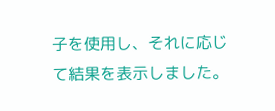子を使用し、それに応じて結果を表示しました。